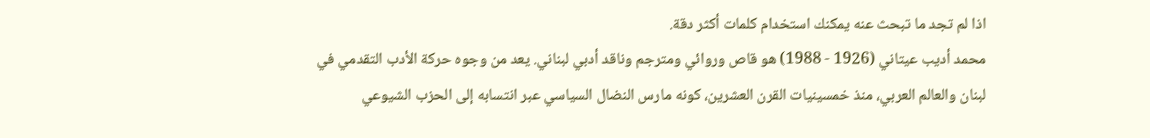اذا لم تجد ما تبحث عنه يمكنك استخدام كلمات أكثر دقة.
محمد أديب عيتاني (1926 - 1988) هو قاص وروائي ومترجم وناقد أدبي لبناني. يعد من وجوه حركة الأدب التقدمي في لبنان والعالم العربي، منذ خمسينيات القرن العشرين، كونه مارس النضال السياسي عبر انتسابه إلى الحزب الشيوعي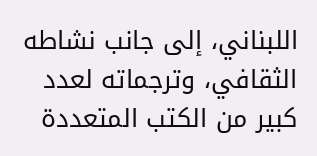اللبناني، إلى جانب نشاطه الثقافي، وترجماته لعدد كبير من الكتب المتعددة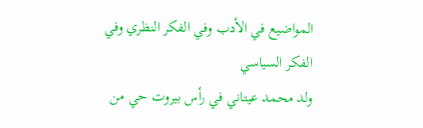المواضيع في الأدب وفي الفكر النظري وفي الفكر السياسي
ولد محمد عيتاني في رأس بيروت حي من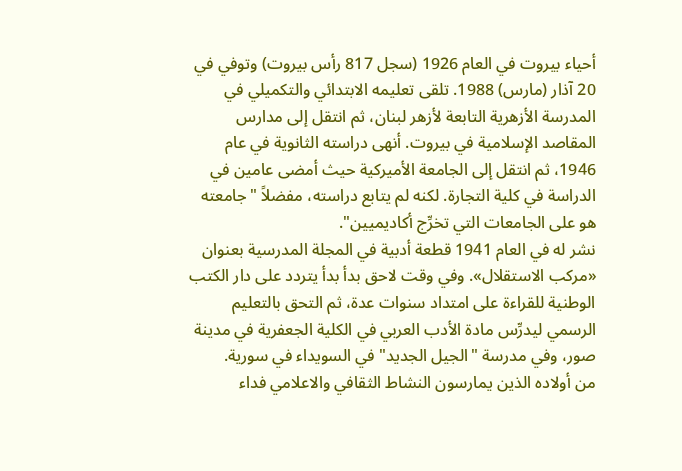أحياء بيروت في العام 1926 (سجل 817 رأس بيروت) وتوفي في 20 آذار (مارس) 1988. تلقى تعليمه الابتدائي والتكميلي في المدرسة الأزهرية التابعة لأزهر لبنان، ثم انتقل إلى مدارس المقاصد الإسلامية في بيروت. أنهى دراسته الثانوية في عام 1946، ثم انتقل إلى الجامعة الأميركية حيث أمضى عامين في الدراسة في كلية التجارة. لكنه لم يتابع دراسته، مفضلاً "جامعته هو على الجامعات التي تخرِّج أكاديميين".
نشر له في العام 1941 قطعة أدبية في المجلة المدرسية بعنوان «مركب الاستقلال». وفي وقت لاحق بدأ بدأ يتردد على دار الكتب الوطنية للقراءة على امتداد سنوات عدة، ثم التحق بالتعليم الرسمي ليدرِّس مادة الأدب العربي في الكلية الجعفرية في مدينة صور، وفي مدرسة "الجيل الجديد" في السويداء في سورية.
من أولاده الذين يمارسون النشاط الثقافي والاعلامي فداء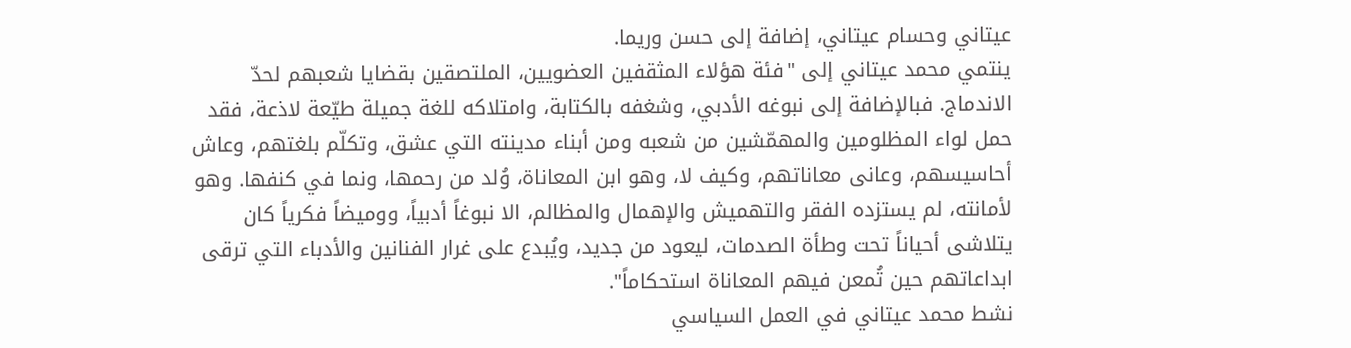عيتاني وحسام عيتاني، إضافة إلى حسن وريما.
ينتمي محمد عيتاني إلى "فئة هؤلاء المثقفين العضويين، الملتصقين بقضايا شعبهم لحدّ الاندماج. فبالإضافة إلى نبوغه الأدبي، وشغفه بالكتابة، وامتلاكه للغة جميلة طيّعة لاذعة، فقد حمل لواء المظلومين والمهمّشين من شعبه ومن أبناء مدينته التي عشق، وتكلّم بلغتهم، وعاش أحاسيسهم، وعانى معاناتهم، وكيف لا، وهو ابن المعاناة، وُلد من رحمها، ونما في كنفها. وهو لأمانته، لم يستزده الفقر والتهميش والإهمال والمظالم، الا نبوغاً أدبياً، ووميضاً فكرياً كان يتلاشى أحياناً تحت وطأة الصدمات، ليعود من جديد، ويُبدع على غرار الفنانين والأدباء التي ترقى ابداعاتهم حين تُمعن فيهم المعاناة استحكاماً".
نشط محمد عيتاني في العمل السياسي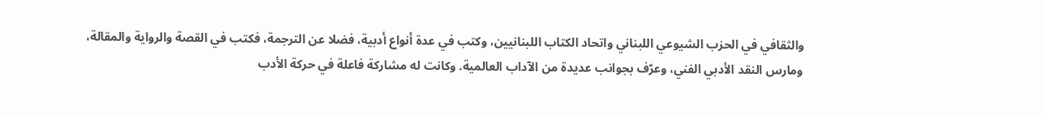والثقافي في الحزب الشيوعي اللبناني واتحاد الكتاب اللبنانيين، وكتب في عدة أنواع أدبية، فضلا عن الترجمة، فكتب في القصة والرواية والمقالة، ومارس النقد الأدبي الفني، وعرّف بجوانب عديدة من الآداب العالمية. وكانت له مشاركة فاعلة في حركة الأدب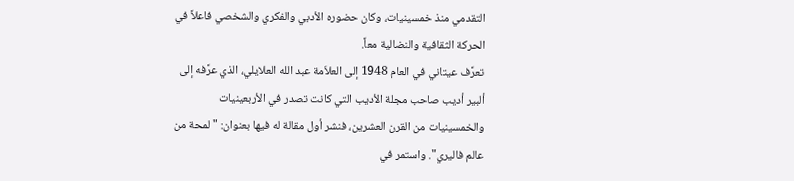التقدمي منذ خمسينيات، وكان حضوره الأدبي والفكري والشخصي فاعلاً في الحركة الثقافية والنضالية معاً.
تعرَّف عيتاني في العام 1948 إلى العلاّمة عبد الله العلايلي، الذي عرَّفه إلى ألبير أديب صاحب مجلة الأديب التي كانت تصدر في الأربعينيات والخمسينيات من القرن العشرين، فنشر أول مقالة له فيها بعنوان: "لمحة من عالم فاليري". واستمر في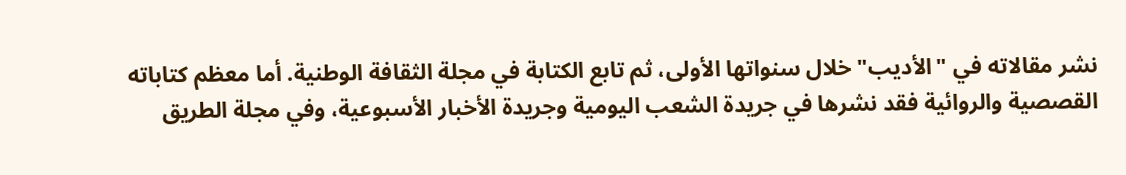نشر مقالاته في "الأديب" خلال سنواتها الأولى، ثم تابع الكتابة في مجلة الثقافة الوطنية. أما معظم كتاباته القصصية والروائية فقد نشرها في جريدة الشعب اليومية وجريدة الأخبار الأسبوعية، وفي مجلة الطريق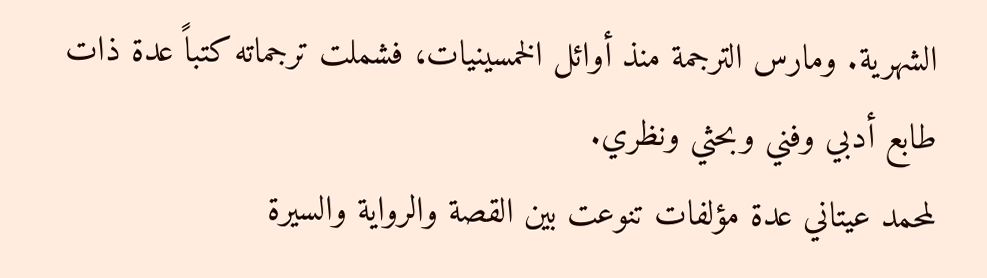الشهرية. ومارس الترجمة منذ أوائل الخمسينيات، فشملت ترجماته كتباً عدة ذات طابع أدبي وفني وبحثي ونظري.
لمحمد عيتاني عدة مؤلفات تنوعت بين القصة والرواية والسيرة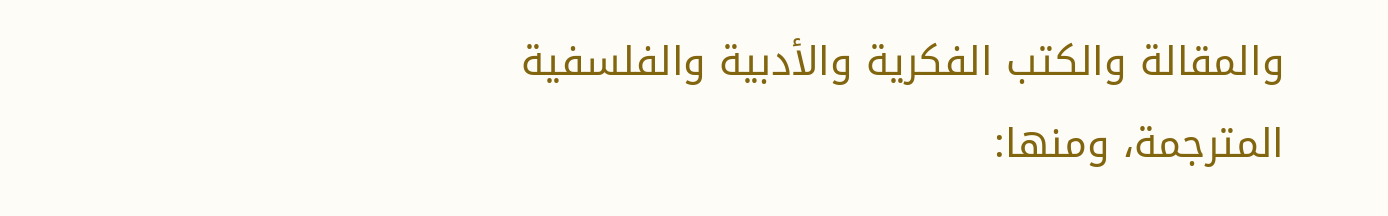والمقالة والكتب الفكرية والأدبية والفلسفية المترجمة، ومنها: